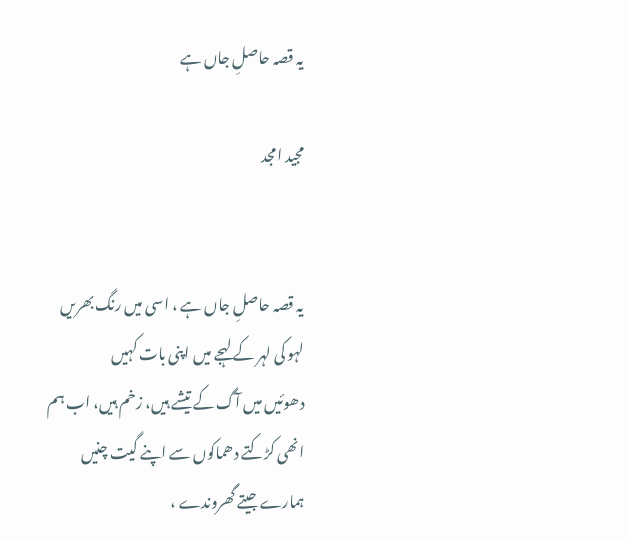یہ قصہ حاصلِ جاں ہے

مجید امجد


یہ قصہ حاصلِ جاں ہے ، اسی میں رنگ بھریں
لہو کی لہر کے لہجے میں اپنی بات کہیں
دھوئیں میں آگ کے تیشے ہیں، زخم ہیں، اب ہم
انھی کڑکتے دھماکوں سے اپنے گیت چنیں
ہمارے جیتے گھروندے ،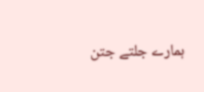ہمارے جلتے جتن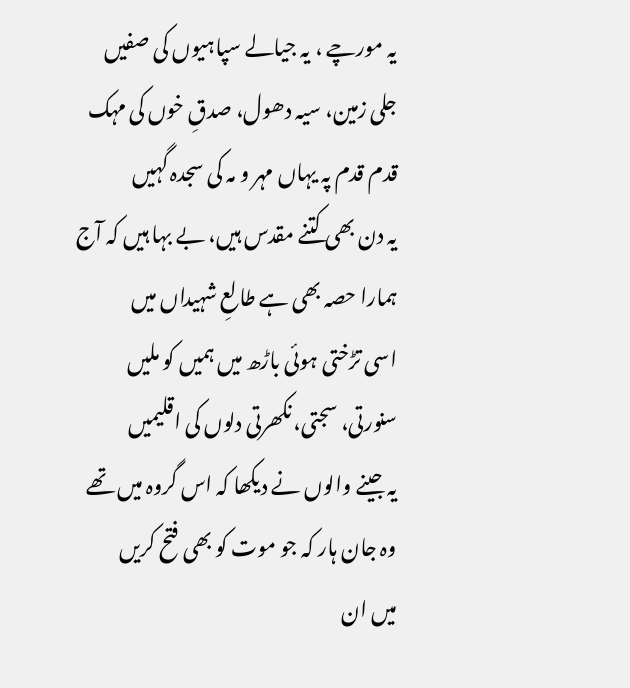یہ مورچے ، یہ جیالے سپاہیوں کی صفیں
جلی زمین، سیہ دھول، صدقِ خوں کی مہک
قدم قدم پہ یہاں مہر و مہ کی سجدہ گہیں
یہ دن بھی کتنے مقدس ہیں، بے بہا ہیں کہ آج
ہمارا حصہ بھی ہے طالعِ شہیداں میں
اسی تڑختی ہوئی باڑھ میں ہمیں کو ملیں
سنورتی، سجتی، نکھرتی دلوں کی اقلیمیں
یہ جینے والوں نے دیکھا کہ اس گروہ میں تھے
وہ جان ہار کہ جو موت کو بھی فتح کریں
میں ان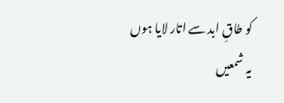کو طاقِ ابد سے اتار لایا ہوں
یہ شمعیں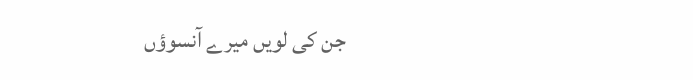جن کی لویں میرے آنسوؤں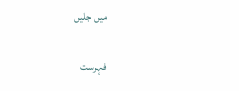میں جلیں

فہرست